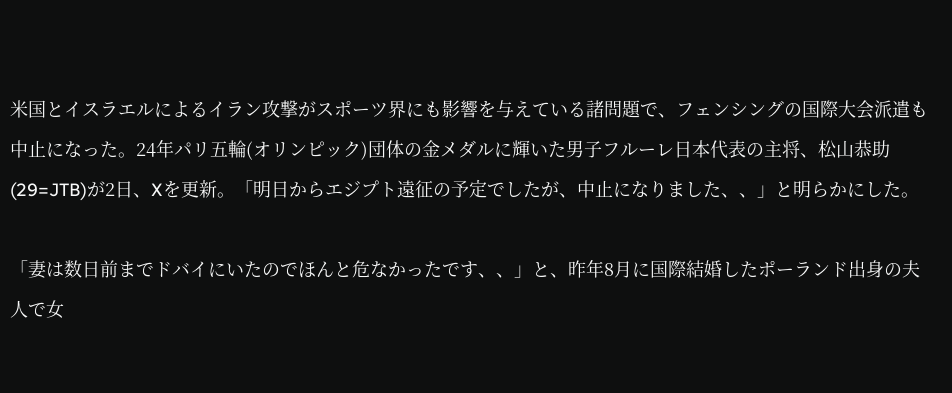米国とイスラエルによるイラン攻撃がスポーツ界にも影響を与えている諸問題で、フェンシングの国際大会派遣も中止になった。24年パリ五輪(オリンピック)団体の金メダルに輝いた男子フルーレ日本代表の主将、松山恭助(29=JTB)が2日、Xを更新。「明日からエジプト遠征の予定でしたが、中止になりました、、」と明らかにした。

「妻は数日前までドバイにいたのでほんと危なかったです、、」と、昨年8月に国際結婚したポーランド出身の夫人で女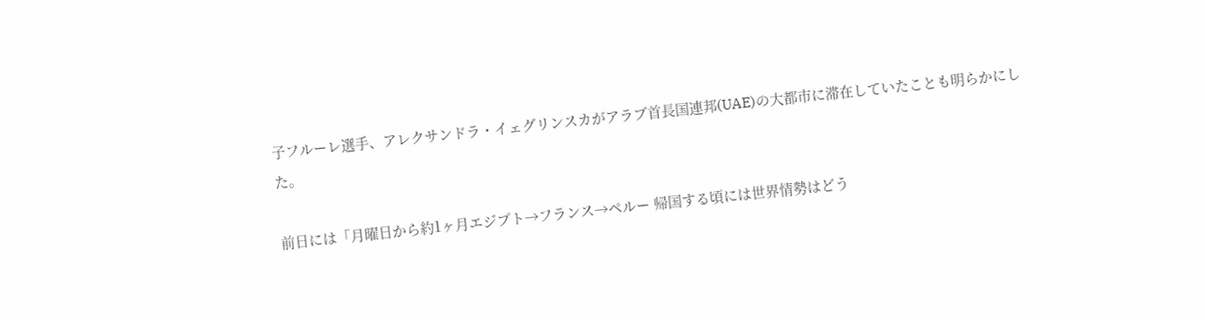子フルーレ選手、アレクサンドラ・イェグリンスカがアラブ首長国連邦(UAE)の大都市に滞在していたことも明らかにした。

前日には「月曜日から約1ヶ月エジプト→フランス→ペルー 帰国する頃には世界情勢はどう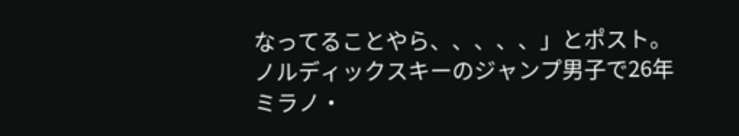なってることやら、、、、、」とポスト。ノルディックスキーのジャンプ男子で26年ミラノ・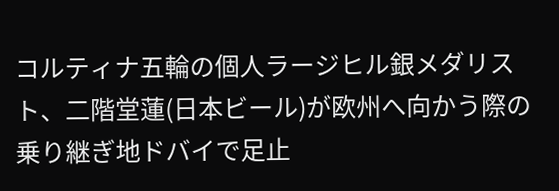コルティナ五輪の個人ラージヒル銀メダリスト、二階堂蓮(日本ビール)が欧州へ向かう際の乗り継ぎ地ドバイで足止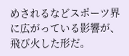めされるなどスポーツ界に広がっている影響が、飛び火した形だ。